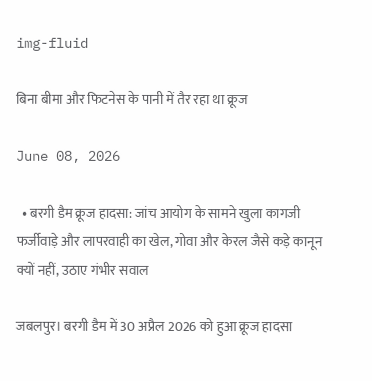img-fluid

बिना बीमा और फिटनेस के पानी में तैर रहा था क्रूज

June 08, 2026

  • बरगी डैम क्रूज हादसा: जांच आयोग के सामने खुला कागजी फर्जीवाड़े और लापरवाही का खेल, गोवा और केरल जैसे कड़े कानून क्यों नहीं, उठाए गंभीर सवाल

जबलपुर। बरगी डैम में 30 अप्रैल 2026 को हुआ क्रूज हादसा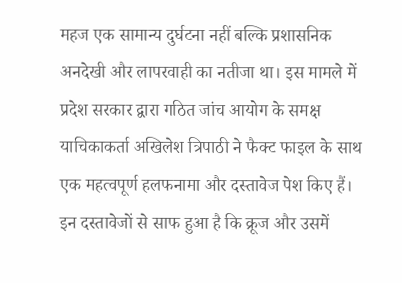महज एक सामान्य दुर्घटना नहीं बल्कि प्रशासनिक अनदेखी और लापरवाही का नतीजा था। इस मामले में प्रदेश सरकार द्वारा गठित जांच आयोग के समक्ष याचिकाकर्ता अखिलेश त्रिपाठी ने फैक्ट फाइल के साथ एक महत्वपूर्ण हलफनामा और दस्तावेज पेश किए हैं। इन दस्तावेजों से साफ हुआ है कि क्रूज और उसमें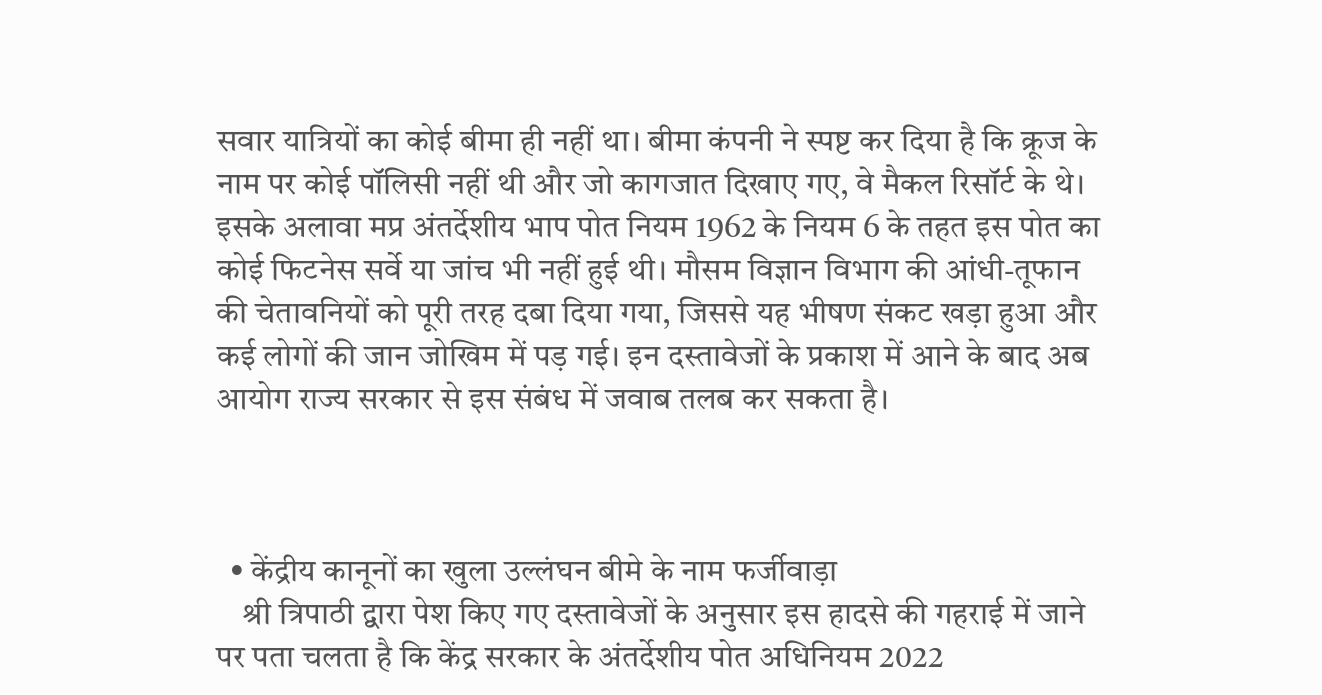सवार यात्रियों का कोई बीमा ही नहीं था। बीमा कंपनी ने स्पष्ट कर दिया है कि क्रूज के नाम पर कोई पॉलिसी नहीं थी और जो कागजात दिखाए गए, वे मैकल रिसॉर्ट के थे। इसके अलावा मप्र अंतर्देशीय भाप पोत नियम 1962 के नियम 6 के तहत इस पोत का कोई फिटनेस सर्वे या जांच भी नहीं हुई थी। मौसम विज्ञान विभाग की आंधी-तूफान की चेतावनियों को पूरी तरह दबा दिया गया, जिससे यह भीषण संकट खड़ा हुआ और कई लोगों की जान जोखिम में पड़ गई। इन दस्तावेजों के प्रकाश में आने के बाद अब आयोग राज्य सरकार से इस संबंध में जवाब तलब कर सकता है।



  • केंद्रीय कानूनों का खुला उल्लंघन बीमे के नाम फर्जीवाड़ा
    श्री त्रिपाठी द्वारा पेश किए गए दस्तावेजों के अनुसार इस हादसे की गहराई में जाने पर पता चलता है कि केंद्र सरकार के अंतर्देशीय पोत अधिनियम 2022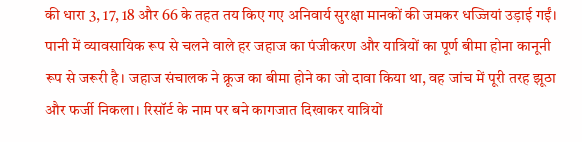की धारा 3, 17, 18 और 66 के तहत तय किए गए अनिवार्य सुरक्षा मानकों की जमकर धज्जियां उड़ाई गईं। पानी में व्यावसायिक रूप से चलने वाले हर जहाज का पंजीकरण और यात्रियों का पूर्ण बीमा होना कानूनी रूप से जरूरी है। जहाज संचालक ने क्रूज का बीमा होने का जो दावा किया था, वह जांच में पूरी तरह झूठा और फर्जी निकला। रिसॉर्ट के नाम पर बने कागजात दिखाकर यात्रियों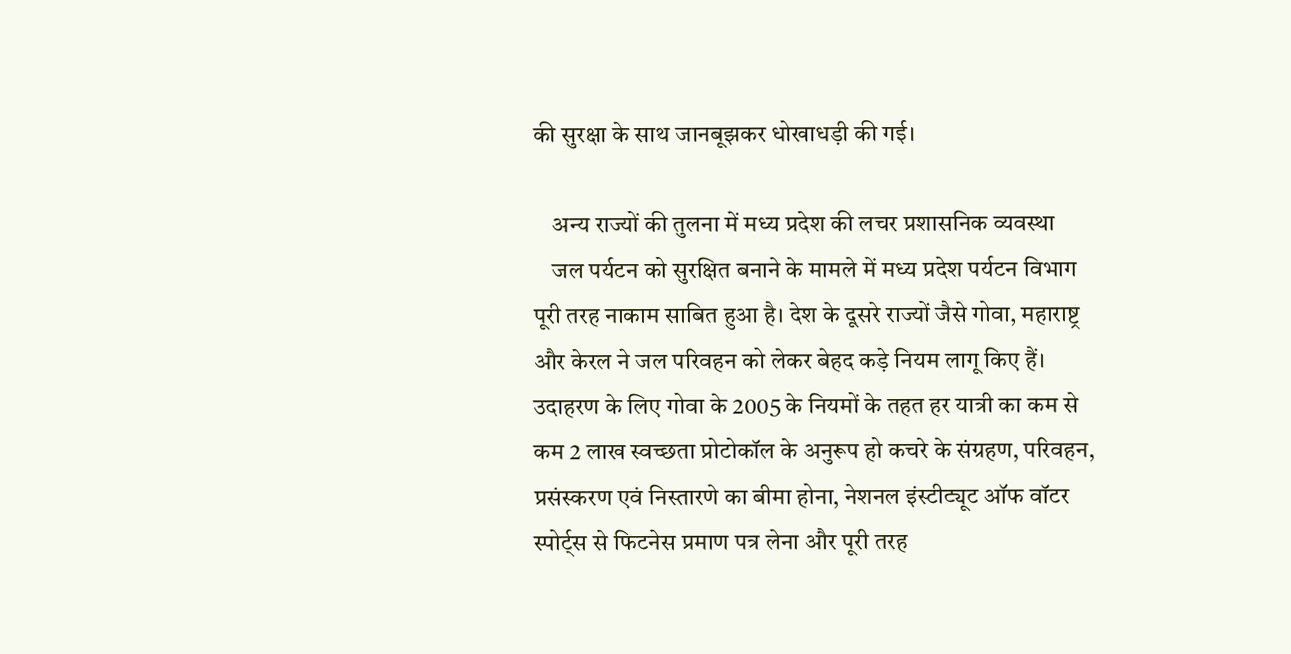की सुरक्षा के साथ जानबूझकर धोखाधड़ी की गई।

    अन्य राज्यों की तुलना में मध्य प्रदेश की लचर प्रशासनिक व्यवस्था
    जल पर्यटन को सुरक्षित बनाने के मामले में मध्य प्रदेश पर्यटन विभाग पूरी तरह नाकाम साबित हुआ है। देश के दूसरे राज्यों जैसे गोवा, महाराष्ट्र और केरल ने जल परिवहन को लेकर बेहद कड़े नियम लागू किए हैं। उदाहरण के लिए गोवा के 2005 के नियमों के तहत हर यात्री का कम से कम 2 लाख स्वच्छता प्रोटोकॉल के अनुरूप हो कचरे के संग्रहण, परिवहन, प्रसंस्करण एवं निस्तारणे का बीमा होना, नेशनल इंस्टीट्यूट ऑफ वॉटर स्पोर्ट्स से फिटनेस प्रमाण पत्र लेना और पूरी तरह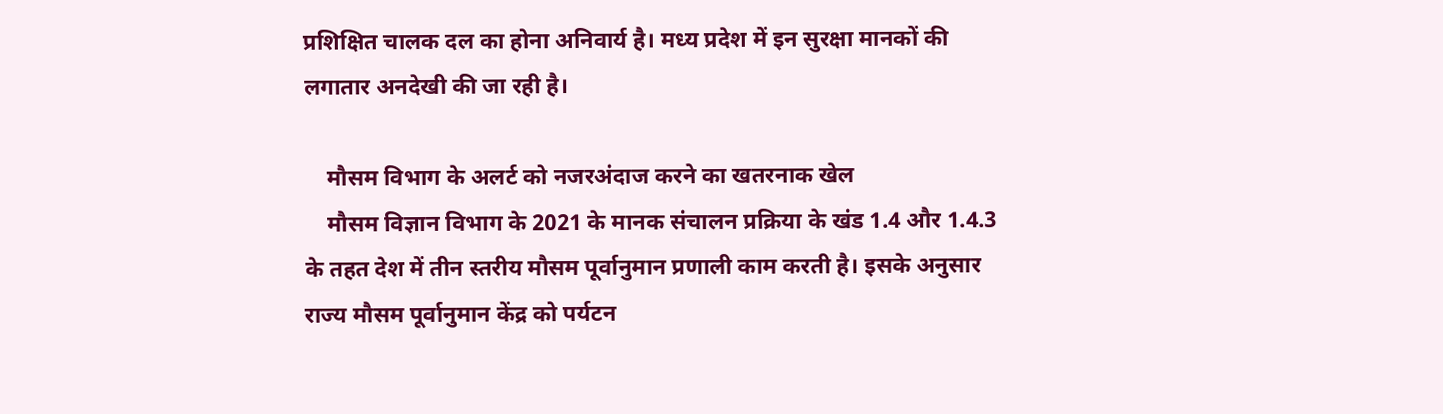प्रशिक्षित चालक दल का होना अनिवार्य है। मध्य प्रदेश में इन सुरक्षा मानकों की लगातार अनदेखी की जा रही है।

    मौसम विभाग के अलर्ट को नजरअंदाज करने का खतरनाक खेल
    मौसम विज्ञान विभाग के 2021 के मानक संचालन प्रक्रिया के खंड 1.4 और 1.4.3 के तहत देश में तीन स्तरीय मौसम पूर्वानुमान प्रणाली काम करती है। इसके अनुसार राज्य मौसम पूर्वानुमान केंद्र को पर्यटन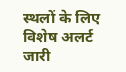स्थलों के लिए विशेष अलर्ट जारी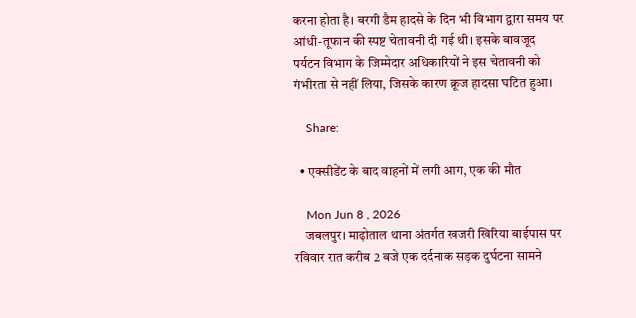करना होता है। बरगी डैम हादसे के दिन भी विभाग द्वारा समय पर आंधी-तूफान की स्पष्ट चेतावनी दी गई थी। इसके बावजूद पर्यटन विभाग के जिम्मेदार अधिकारियों ने इस चेतावनी को गंभीरता से नहीं लिया, जिसके कारण क्रूज हादसा घटित हुआ।

    Share:

  • एक्सीडेंट के बाद वाहनों में लगी आग, एक की मौत

    Mon Jun 8 , 2026
    जबलपुर। माढ़ोताल थाना अंतर्गत खजरी खिरिया बाईपास पर रविवार रात करीब 2 बजे एक दर्दनाक सड़क दुर्घटना सामने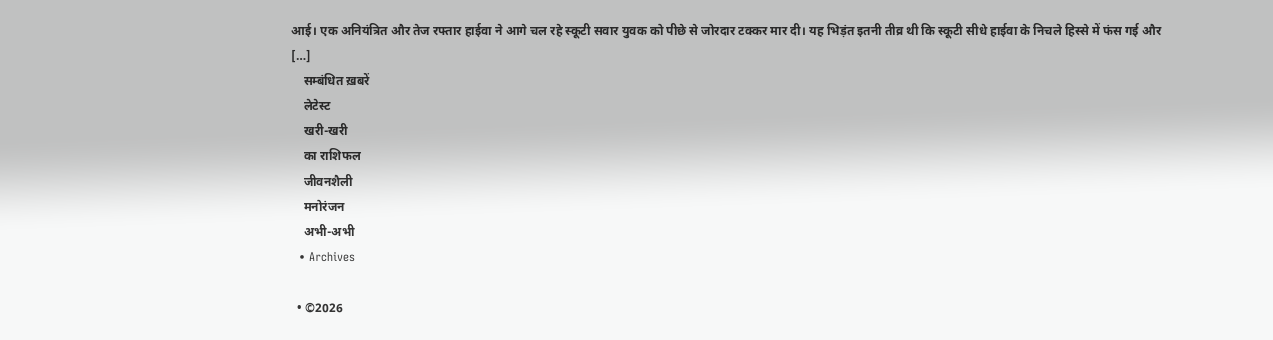आई। एक अनियंत्रित और तेज रफ्तार हाईवा ने आगे चल रहे स्कूटी सवार युवक को पीछे से जोरदार टक्कर मार दी। यह भिड़ंत इतनी तीव्र थी कि स्कूटी सीधे हाईवा के निचले हिस्से में फंस गई और […]
    सम्बंधित ख़बरें
    लेटेस्ट
    खरी-खरी
    का राशिफल
    जीवनशैली
    मनोरंजन
    अभी-अभी
  • Archives

  • ©2026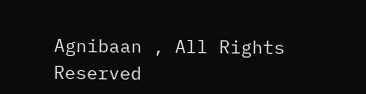Agnibaan , All Rights Reserved